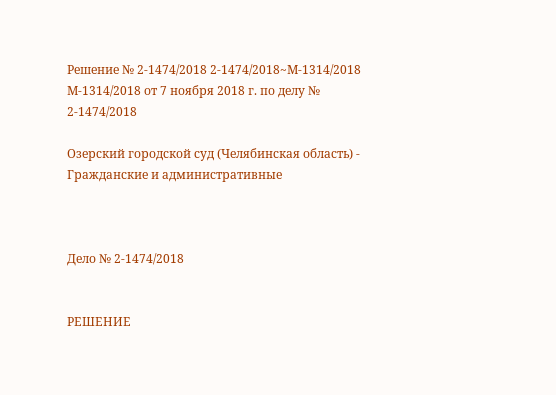Решение № 2-1474/2018 2-1474/2018~М-1314/2018 М-1314/2018 от 7 ноября 2018 г. по делу № 2-1474/2018

Озерский городской суд (Челябинская область) - Гражданские и административные



Дело № 2-1474/2018


РЕШЕНИЕ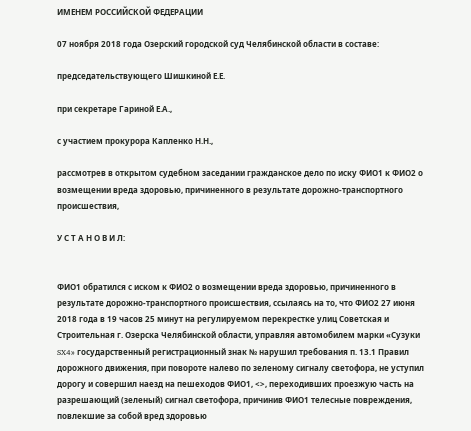ИМЕНЕМ РОССИЙСКОЙ ФЕДЕРАЦИИ

07 ноября 2018 года Озерский городской суд Челябинской области в составе:

председательствующего Шишкиной Е.Е.

при секретаре Гариной Е.А.,

с участием прокурора Капленко Н.Н.,

рассмотрев в открытом судебном заседании гражданское дело по иску ФИО1 к ФИО2 о возмещении вреда здоровью, причиненного в результате дорожно-транспортного происшествия,

У С Т А Н О В И Л:


ФИО1 обратился с иском к ФИО2 о возмещении вреда здоровью, причиненного в результате дорожно-транспортного происшествия, ссылаясь на то, что ФИО2 27 июня 2018 года в 19 часов 25 минут на регулируемом перекрестке улиц Советская и Строительная г. Озерска Челябинской области, управляя автомобилем марки «Сузуки SX4» государственный регистрационный знак № нарушил требования п. 13.1 Правил дорожного движения, при повороте налево по зеленому сигналу светофора, не уступил дорогу и совершил наезд на пешеходов ФИО1, <>, переходивших проезжую часть на разрешающий (зеленый) сигнал светофора, причинив ФИО1 телесные повреждения, повлекшие за собой вред здоровью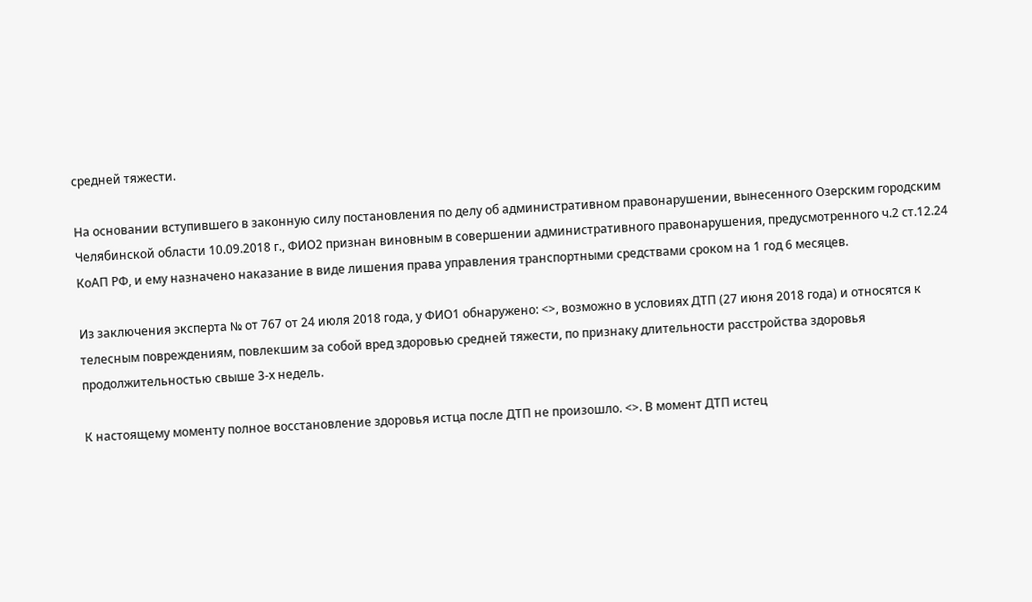средней тяжести.

На основании вступившего в законную силу постановления по делу об административном правонарушении, вынесенного Озерским городским Челябинской области 10.09.2018 г., ФИО2 признан виновным в совершении административного правонарушения, предусмотренного ч.2 ст.12.24 КоАП РФ, и ему назначено наказание в виде лишения права управления транспортными средствами сроком на 1 год 6 месяцев.

Из заключения эксперта № от 767 от 24 июля 2018 года, у ФИО1 обнаружено: <>, возможно в условиях ДТП (27 июня 2018 года) и относятся к телесным повреждениям, повлекшим за собой вред здоровью средней тяжести, по признаку длительности расстройства здоровья продолжительностью свыше 3-х недель.

К настоящему моменту полное восстановление здоровья истца после ДТП не произошло. <>. В момент ДТП истец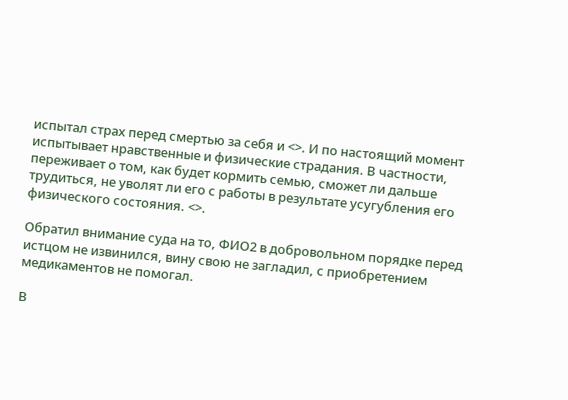испытал страх перед смертью за себя и <>. И по настоящий момент испытывает нравственные и физические страдания. В частности, переживает о том, как будет кормить семью, сможет ли дальше трудиться, не уволят ли его с работы в результате усугубления его физического состояния. <>.

Обратил внимание суда на то, ФИО2 в добровольном порядке перед истцом не извинился, вину свою не загладил, с приобретением медикаментов не помогал.

В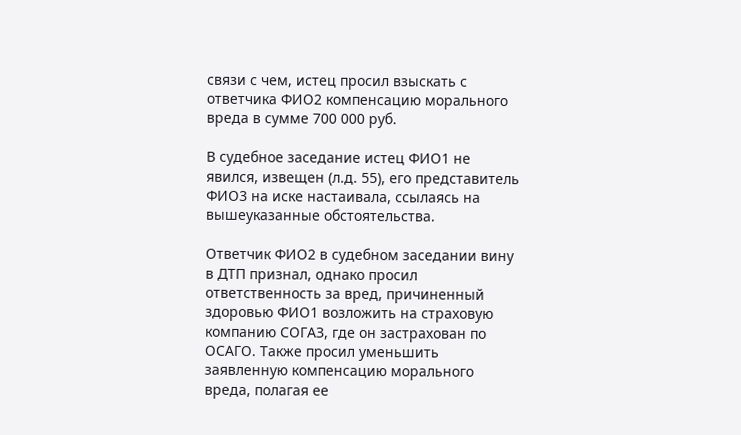связи с чем, истец просил взыскать с ответчика ФИО2 компенсацию морального вреда в сумме 700 000 руб.

В судебное заседание истец ФИО1 не явился, извещен (л.д. 55), его представитель ФИО3 на иске настаивала, ссылаясь на вышеуказанные обстоятельства.

Ответчик ФИО2 в судебном заседании вину в ДТП признал, однако просил ответственность за вред, причиненный здоровью ФИО1 возложить на страховую компанию СОГАЗ, где он застрахован по ОСАГО. Также просил уменьшить заявленную компенсацию морального вреда, полагая ее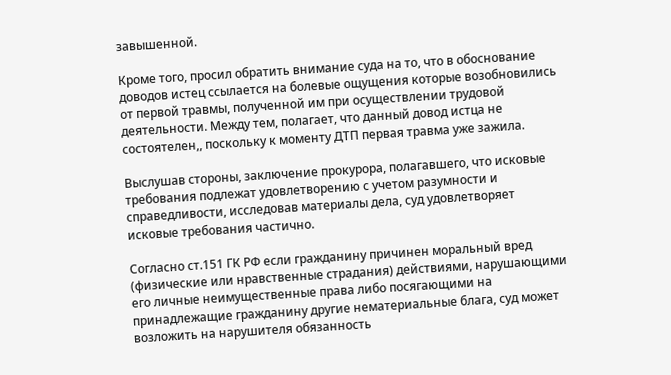завышенной.

Кроме того, просил обратить внимание суда на то, что в обоснование доводов истец ссылается на болевые ощущения которые возобновились от первой травмы, полученной им при осуществлении трудовой деятельности. Между тем, полагает, что данный довод истца не состоятелен,, поскольку к моменту ДТП первая травма уже зажила.

Выслушав стороны, заключение прокурора, полагавшего, что исковые требования подлежат удовлетворению с учетом разумности и справедливости, исследовав материалы дела, суд удовлетворяет исковые требования частично.

Согласно ст.151 ГК РФ если гражданину причинен моральный вред (физические или нравственные страдания) действиями, нарушающими его личные неимущественные права либо посягающими на принадлежащие гражданину другие нематериальные блага, суд может возложить на нарушителя обязанность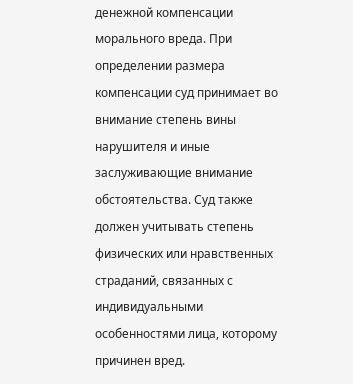денежной компенсации морального вреда. При определении размера компенсации суд принимает во внимание степень вины нарушителя и иные заслуживающие внимание обстоятельства. Суд также должен учитывать степень физических или нравственных страданий, связанных с индивидуальными особенностями лица, которому причинен вред.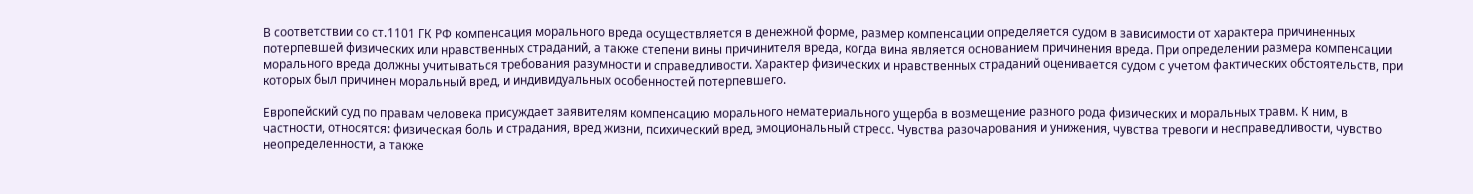В соответствии со ст.1101 ГК РФ компенсация морального вреда осуществляется в денежной форме, размер компенсации определяется судом в зависимости от характера причиненных потерпевшей физических или нравственных страданий, а также степени вины причинителя вреда, когда вина является основанием причинения вреда. При определении размера компенсации морального вреда должны учитываться требования разумности и справедливости. Характер физических и нравственных страданий оценивается судом с учетом фактических обстоятельств, при которых был причинен моральный вред, и индивидуальных особенностей потерпевшего.

Европейский суд по правам человека присуждает заявителям компенсацию морального нематериального ущерба в возмещение разного рода физических и моральных травм. К ним, в частности, относятся: физическая боль и страдания, вред жизни, психический вред, эмоциональный стресс. Чувства разочарования и унижения, чувства тревоги и несправедливости, чувство неопределенности, а также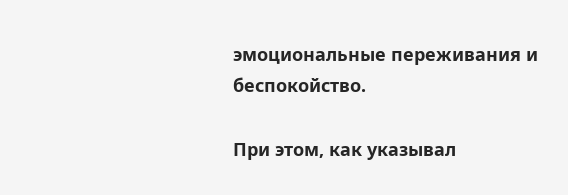эмоциональные переживания и беспокойство.

При этом, как указывал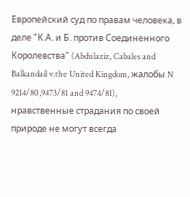Европейский суд по правам человека, в деле "К.А. и Б. против Соединенного Королевства" (Abdulaziz, Cabales and Balkandail v.the United Kingdom, жалобы N 9214/80,9473/81 and 9474/81), нравственные страдания по своей природе не могут всегда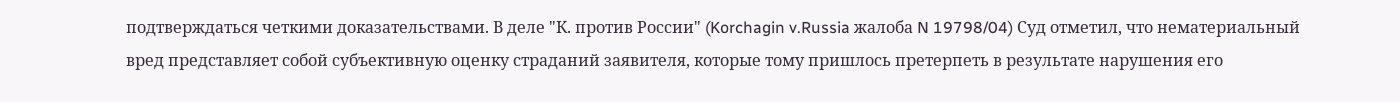подтверждаться четкими доказательствами. В деле "К. против России" (Korchagin v.Russia жалоба N 19798/04) Суд отметил, что нематериальный вред представляет собой субъективную оценку страданий заявителя, которые тому пришлось претерпеть в результате нарушения его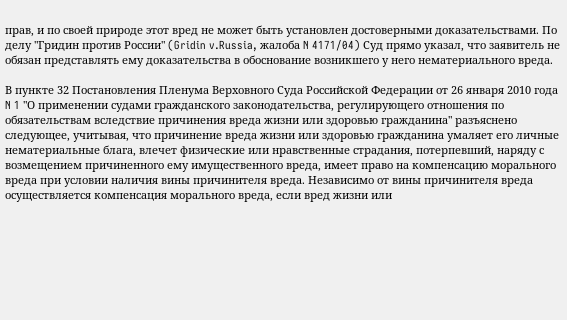прав, и по своей природе этот вред не может быть установлен достоверными доказательствами. По делу "Гридин против России" (Gridin v.Russia, жалоба N 4171/04) Суд прямо указал, что заявитель не обязан представлять ему доказательства в обоснование возникшего у него нематериального вреда.

В пункте 32 Постановления Пленума Верховного Суда Российской Федерации от 26 января 2010 года N 1 "О применении судами гражданского законодательства, регулирующего отношения по обязательствам вследствие причинения вреда жизни или здоровью гражданина" разъяснено следующее, учитывая, что причинение вреда жизни или здоровью гражданина умаляет его личные нематериальные блага, влечет физические или нравственные страдания, потерпевший, наряду с возмещением причиненного ему имущественного вреда, имеет право на компенсацию морального вреда при условии наличия вины причинителя вреда. Независимо от вины причинителя вреда осуществляется компенсация морального вреда, если вред жизни или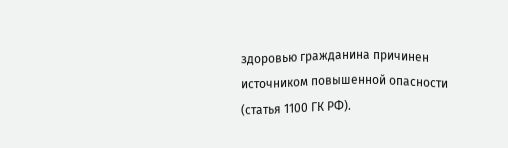здоровью гражданина причинен источником повышенной опасности (статья 1100 ГК РФ).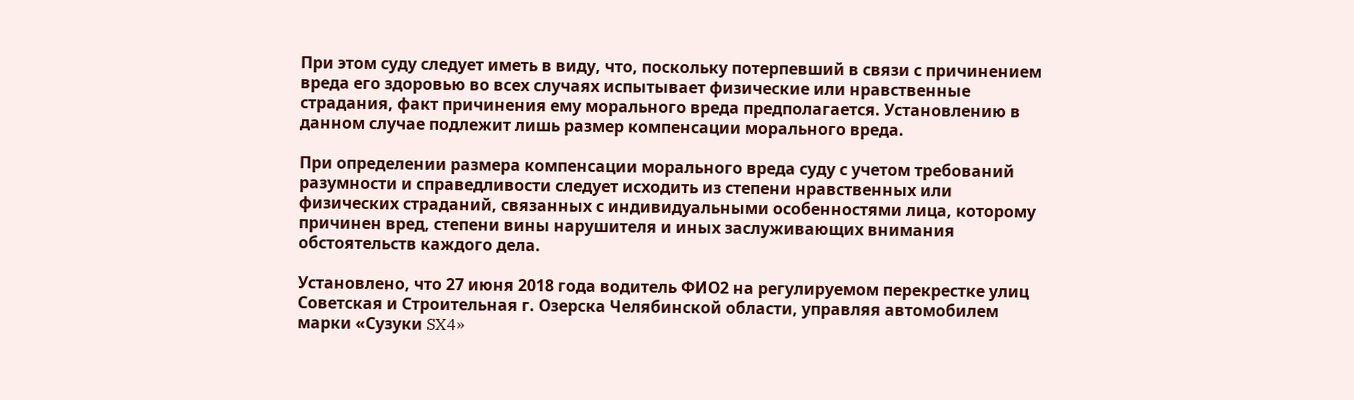При этом суду следует иметь в виду, что, поскольку потерпевший в связи с причинением вреда его здоровью во всех случаях испытывает физические или нравственные страдания, факт причинения ему морального вреда предполагается. Установлению в данном случае подлежит лишь размер компенсации морального вреда.

При определении размера компенсации морального вреда суду с учетом требований разумности и справедливости следует исходить из степени нравственных или физических страданий, связанных с индивидуальными особенностями лица, которому причинен вред, степени вины нарушителя и иных заслуживающих внимания обстоятельств каждого дела.

Установлено, что 27 июня 2018 года водитель ФИО2 на регулируемом перекрестке улиц Советская и Строительная г. Озерска Челябинской области, управляя автомобилем марки «Сузуки SX4»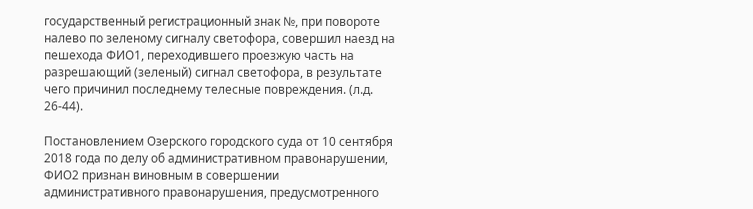государственный регистрационный знак №, при повороте налево по зеленому сигналу светофора, совершил наезд на пешехода ФИО1, переходившего проезжую часть на разрешающий (зеленый) сигнал светофора, в результате чего причинил последнему телесные повреждения. (л.д. 26-44).

Постановлением Озерского городского суда от 10 сентября 2018 года по делу об административном правонарушении, ФИО2 признан виновным в совершении административного правонарушения, предусмотренного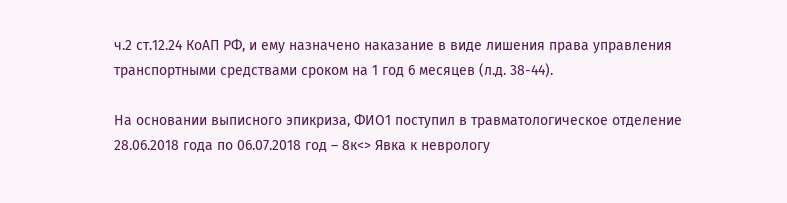ч.2 ст.12.24 КоАП РФ, и ему назначено наказание в виде лишения права управления транспортными средствами сроком на 1 год 6 месяцев (л.д. 38-44).

На основании выписного эпикриза, ФИО1 поступил в травматологическое отделение 28.06.2018 года по 06.07.2018 год – 8к<> Явка к неврологу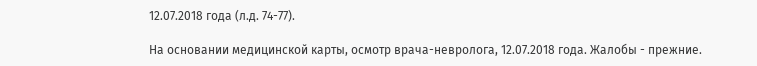12.07.2018 года (л.д. 74-77).

На основании медицинской карты, осмотр врача-невролога, 12.07.2018 года. Жалобы - прежние.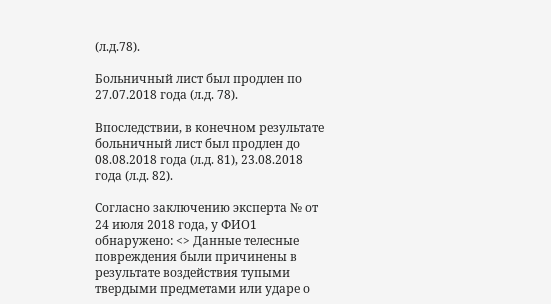(л.д.78).

Больничный лист был продлен по 27.07.2018 года (л.д. 78).

Впоследствии, в конечном результате больничный лист был продлен до 08.08.2018 года (л.д. 81), 23.08.2018 года (л.д. 82).

Согласно заключению эксперта № от 24 июля 2018 года, у ФИО1 обнаружено: <> Данные телесные повреждения были причинены в результате воздействия тупыми твердыми предметами или ударе о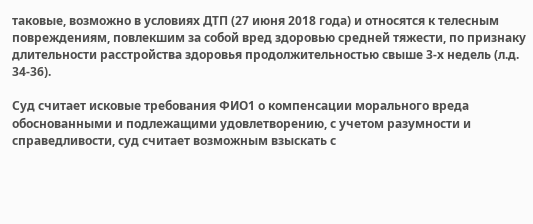таковые, возможно в условиях ДТП (27 июня 2018 года) и относятся к телесным повреждениям, повлекшим за собой вред здоровью средней тяжести, по признаку длительности расстройства здоровья продолжительностью свыше 3-х недель (л.д. 34-36).

Суд считает исковые требования ФИО1 о компенсации морального вреда обоснованными и подлежащими удовлетворению, с учетом разумности и справедливости, суд считает возможным взыскать с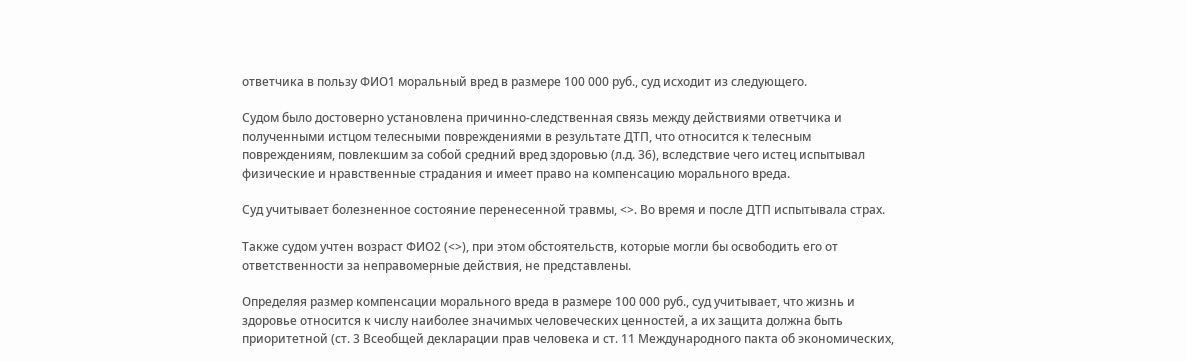ответчика в пользу ФИО1 моральный вред в размере 100 000 руб., суд исходит из следующего.

Судом было достоверно установлена причинно-следственная связь между действиями ответчика и полученными истцом телесными повреждениями в результате ДТП, что относится к телесным повреждениям, повлекшим за собой средний вред здоровью (л.д. 36), вследствие чего истец испытывал физические и нравственные страдания и имеет право на компенсацию морального вреда.

Суд учитывает болезненное состояние перенесенной травмы, <>. Во время и после ДТП испытывала страх.

Также судом учтен возраст ФИО2 (<>), при этом обстоятельств, которые могли бы освободить его от ответственности за неправомерные действия, не представлены.

Определяя размер компенсации морального вреда в размере 100 000 руб., суд учитывает, что жизнь и здоровье относится к числу наиболее значимых человеческих ценностей, а их защита должна быть приоритетной (ст. 3 Всеобщей декларации прав человека и ст. 11 Международного пакта об экономических,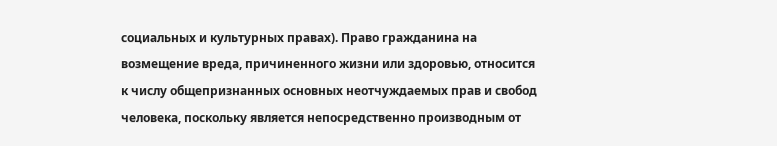социальных и культурных правах). Право гражданина на возмещение вреда, причиненного жизни или здоровью, относится к числу общепризнанных основных неотчуждаемых прав и свобод человека, поскольку является непосредственно производным от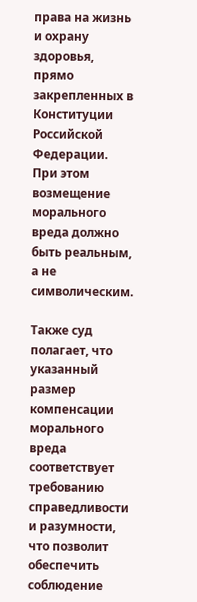права на жизнь и охрану здоровья, прямо закрепленных в Конституции Российской Федерации. При этом возмещение морального вреда должно быть реальным, а не символическим.

Также суд полагает, что указанный размер компенсации морального вреда соответствует требованию справедливости и разумности, что позволит обеспечить соблюдение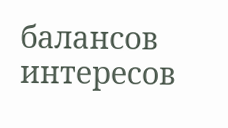балансов интересов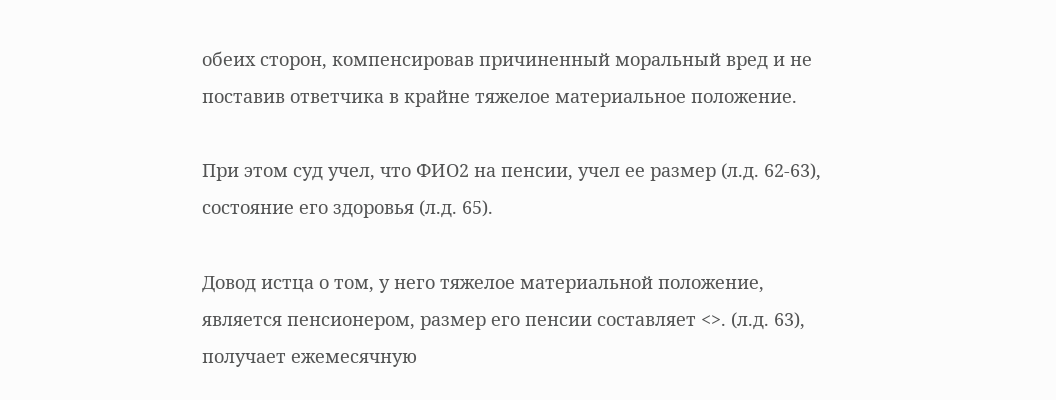обеих сторон, компенсировав причиненный моральный вред и не поставив ответчика в крайне тяжелое материальное положение.

При этом суд учел, что ФИО2 на пенсии, учел ее размер (л.д. 62-63), состояние его здоровья (л.д. 65).

Довод истца о том, у него тяжелое материальной положение, является пенсионером, размер его пенсии составляет <>. (л.д. 63), получает ежемесячную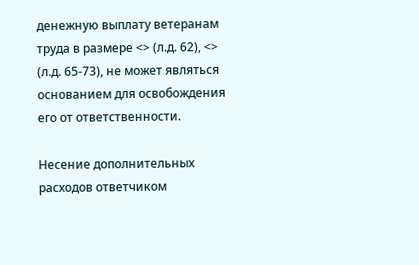денежную выплату ветеранам труда в размере <> (л.д. 62), <> (л.д. 65-73), не может являться основанием для освобождения его от ответственности.

Несение дополнительных расходов ответчиком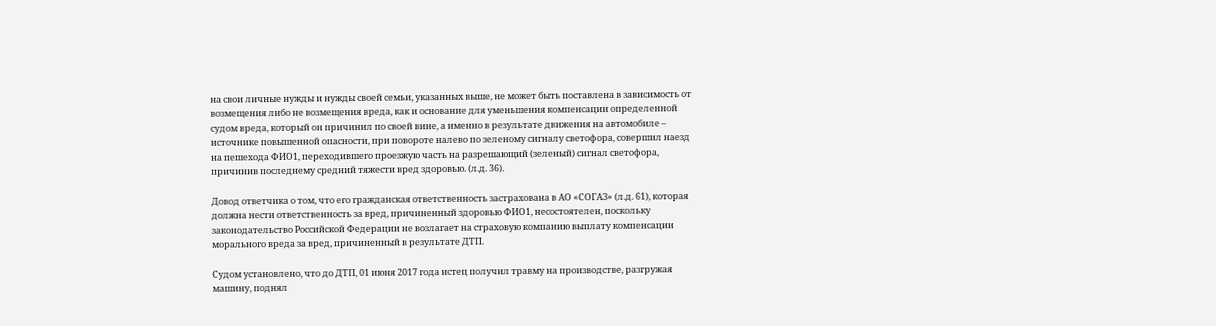на свои личные нужды и нужды своей семьи, указанных выше, не может быть поставлена в зависимость от возмещения либо не возмещения вреда, как и основание для уменьшения компенсации определенной судом вреда, который он причинил по своей вине, а именно в результате движения на автомобиле – источнике повышенной опасности, при повороте налево по зеленому сигналу светофора, совершил наезд на пешехода ФИО1, переходившего проезжую часть на разрешающий (зеленый) сигнал светофора, причинив последнему средний тяжести вред здоровью. (л.д. 36).

Довод ответчика о том, что его гражданская ответственность застрахована в АО «СОГАЗ» (л.д. 61), которая должна нести ответственность за вред, причиненный здоровью ФИО1, несостоятелен, поскольку законодательство Российской Федерации не возлагает на страховую компанию выплату компенсации морального вреда за вред, причиненный в результате ДТП.

Судом установлено, что до ДТП, 01 июня 2017 года истец получил травму на производстве, разгружая машину, поднял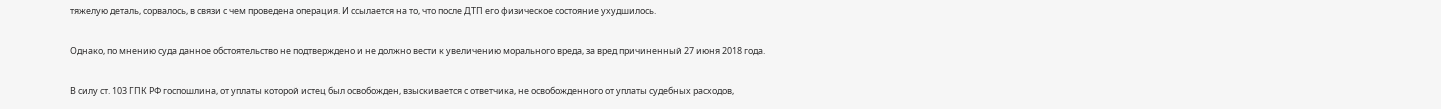тяжелую деталь, сорвалось, в связи с чем проведена операция. И ссылается на то, что после ДТП его физическое состояние ухудшилось.

Однако, по мнению суда данное обстоятельство не подтверждено и не должно вести к увеличению морального вреда, за вред причиненный 27 июня 2018 года.

В силу ст. 103 ГПК РФ госпошлина, от уплаты которой истец был освобожден, взыскивается с ответчика, не освобожденного от уплаты судебных расходов,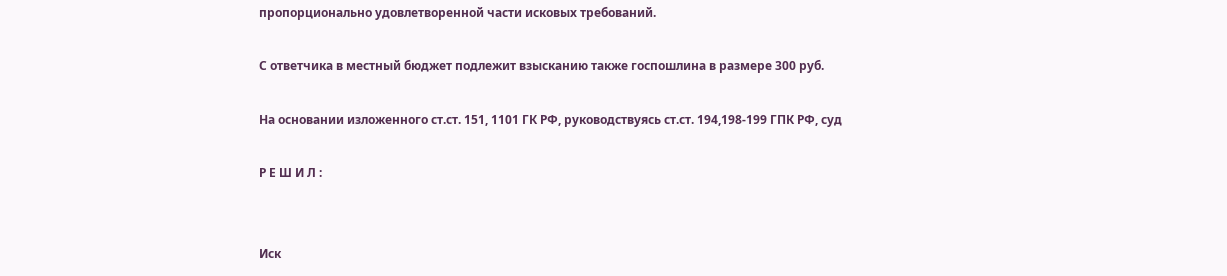пропорционально удовлетворенной части исковых требований.

С ответчика в местный бюджет подлежит взысканию также госпошлина в размере 300 руб.

На основании изложенного ст.ст. 151, 1101 ГК РФ, руководствуясь ст.ст. 194,198-199 ГПК РФ, суд

Р Е Ш И Л :


Иск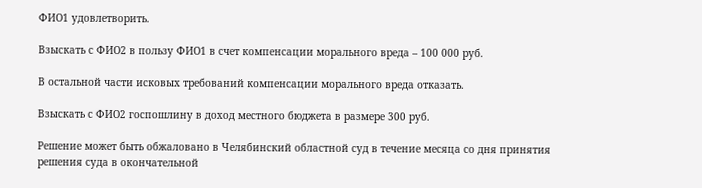ФИО1 удовлетворить.

Взыскать с ФИО2 в пользу ФИО1 в счет компенсации морального вреда – 100 000 руб.

В остальной части исковых требований компенсации морального вреда отказать.

Взыскать с ФИО2 госпошлину в доход местного бюджета в размере 300 руб.

Решение может быть обжаловано в Челябинский областной суд в течение месяца со дня принятия решения суда в окончательной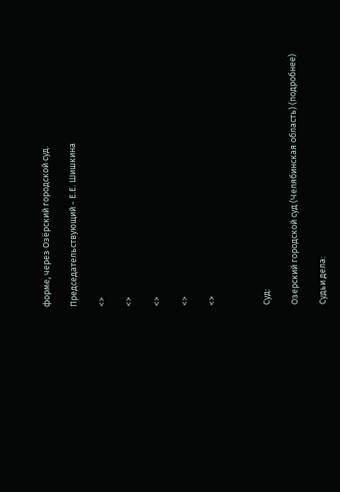форме, через Озёрский городской суд.

Председательствующий - Е.Е. Шишкина

<>

<>

<>

<>

<>



Суд:

Озерский городской суд (Челябинская область) (подробнее)

Судьи дела: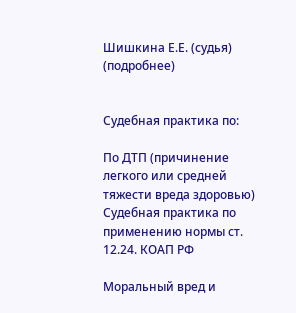Шишкина Е.Е. (судья) (подробнее)


Судебная практика по:

По ДТП (причинение легкого или средней тяжести вреда здоровью)
Судебная практика по применению нормы ст. 12.24. КОАП РФ

Моральный вред и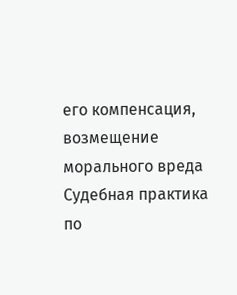его компенсация, возмещение морального вреда
Судебная практика по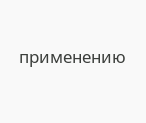применению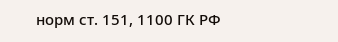норм ст. 151, 1100 ГК РФ